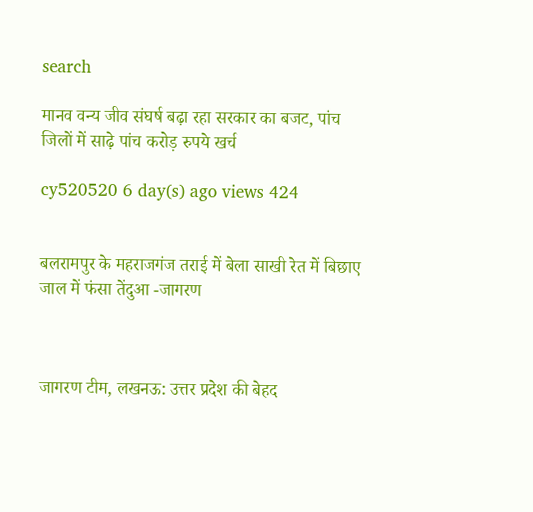search

मानव वन्य जीव संघर्ष बढ़ा रहा सरकार का बजट, पांच जिलों में साढ़े पांच करोड़ रुपये खर्च

cy520520 6 day(s) ago views 424


बलरामपुर के महराजगंज तराई में बेला साखी रेत में बिछाए जाल में फंसा तेंदुआ -जागरण



जागरण टीम, लखनऊ: उत्तर प्रदेश की बेहद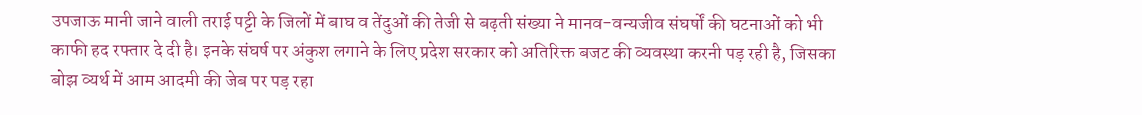उपजाऊ मानी जाने वाली तराई पट्टी के जिलों में बाघ व तेंदुओं की तेजी से बढ़ती संख्या ने मानव-वन्यजीव संघर्षों की घटनाओं को भी काफी हद रफ्तार दे दी है। इनके संघर्ष पर अंकुश लगाने के लिए प्रदेश सरकार को अतिरिक्त बजट की व्यवस्था करनी पड़ रही है, जिसका बोझ व्यर्थ में आम आदमी की जेब पर पड़ रहा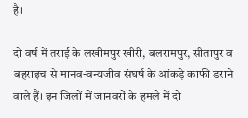है।

दो वर्ष में तराई के लखीमपुर खीरी, बलरामपुर, सीतापुर व बहराइच से मानव-वन्यजीव संघर्ष के आंकड़े काफी डराने वाले हैं। इन जिलों में जानवरों के हमले में दो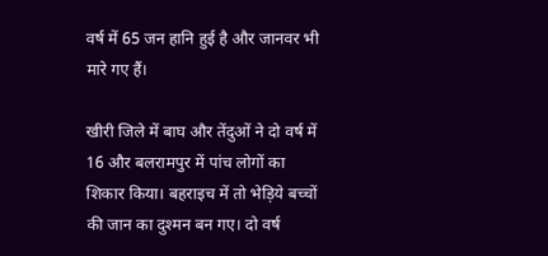वर्ष में 65 जन हानि हुई है और जानवर भी मारे गए हैं।

खीरी जिले में बाघ और तेंदुओं ने दो वर्ष में 16 और बलरामपुर में पांच लोगों का शिकार किया। बहराइच में तो भेड़िये बच्चों की जान का दुश्मन बन गए। दो वर्ष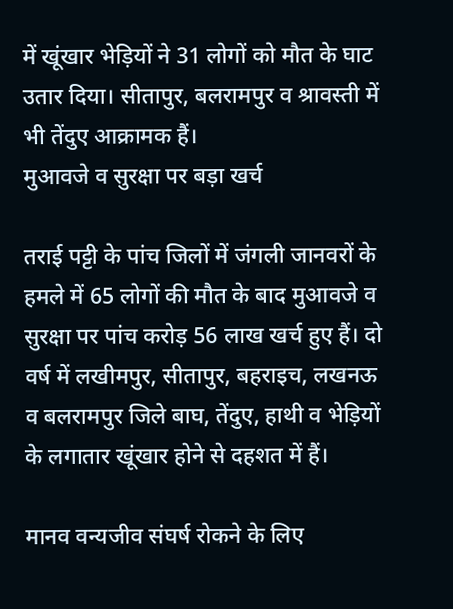में खूंखार भेड़ियों ने 31 लोगों को मौत के घाट उतार दिया। सीतापुर, बलरामपुर व श्रावस्ती में भी तेंदुए आक्रामक हैं।
मुआवजे व सुरक्षा पर बड़ा खर्च

तराई पट्टी के पांच जिलों में जंगली जानवरों के हमले में 65 लोगों की मौत के बाद मुआवजे व सुरक्षा पर पांच करोड़ 56 लाख खर्च हुए हैं। दो वर्ष में लखीमपुर, सीतापुर, बहराइच, लखनऊ व बलरामपुर जिले बाघ, तेंदुए, हाथी व भेड़ियों के लगातार खूंखार होने से दहशत में हैं।

मानव वन्यजीव संघर्ष रोकने के लिए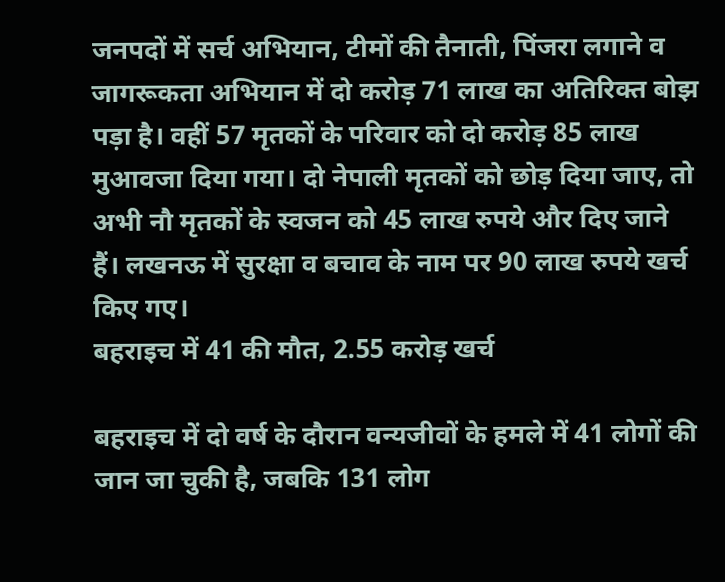जनपदों में सर्च अभियान, टीमों की तैनाती, पिंजरा लगाने व जागरूकता अभियान में दो करोड़ 71 लाख का अतिरिक्त बोझ पड़ा है। वहीं 57 मृतकों के परिवार को दो करोड़ 85 लाख मुआवजा दिया गया। दो नेपाली मृतकों को छोड़ दिया जाए, तो अभी नौ मृतकों के स्वजन को 45 लाख रुपये और दिए जाने हैं। लखनऊ में सुरक्षा व बचाव के नाम पर 90 लाख रुपये खर्च किए गए।
बहराइच में 41 की मौत, 2.55 करोड़ खर्च

बहराइच में दो वर्ष के दौरान वन्यजीवों के हमले में 41 लोगों की जान जा चुकी है, जबकि 131 लोग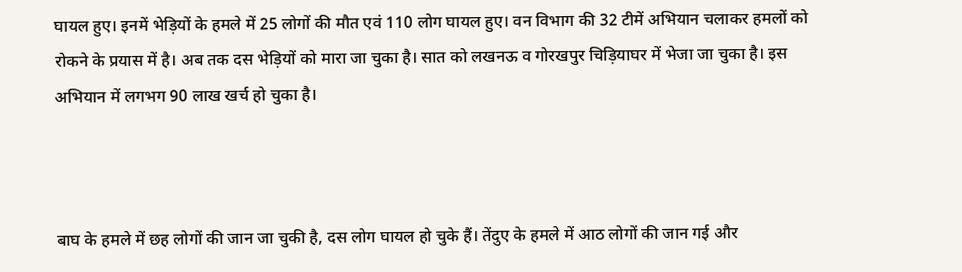घायल हुए। इनमें भेड़ियों के हमले में 25 लोगों की मौत एवं 110 लोग घायल हुए। वन विभाग की 32 टीमें अभियान चलाकर हमलों को रोकने के प्रयास में है। अब तक दस भेड़ियों को मारा जा चुका है। सात को लखनऊ व गोरखपुर चिड़ियाघर में भेजा जा चुका है। इस अभियान में लगभग 90 लाख खर्च हो चुका है।



बाघ के हमले में छह लोगों की जान जा चुकी है, दस लोग घायल हो चुके हैं। तेंदुए के हमले में आठ लोगों की जान गई और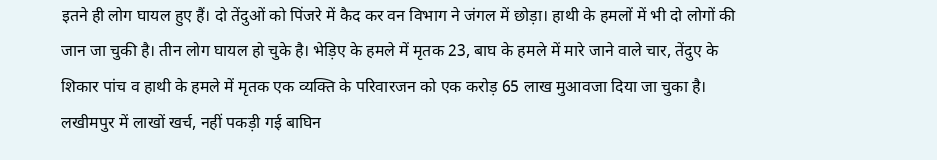इतने ही लोग घायल हुए हैं। दो तेंदुओं को पिंजरे में कैद कर वन विभाग ने जंगल में छोड़ा। हाथी के हमलों में भी दो लोगों की जान जा चुकी है। तीन लोग घायल हो चुके है। भेड़िए के हमले में मृतक 23, बाघ के हमले में मारे जाने वाले चार, तेंदुए के शिकार पांच व हाथी के हमले में मृतक एक व्यक्ति के परिवारजन को एक करोड़ 65 लाख मुआवजा दिया जा चुका है।
लखीमपुर में लाखों खर्च, नहीं पकड़ी गई बाघिन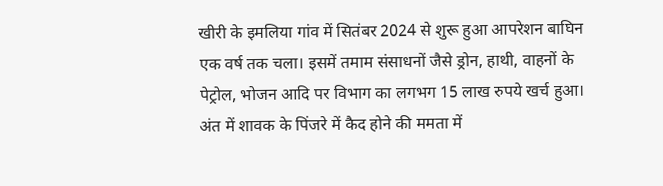खीरी के इमलिया गांव में सितंबर 2024 से शुरू हुआ आपरेशन बाघिन एक वर्ष तक चला। इसमें तमाम संसाधनों जैसे ड्रोन, हाथी, वाहनों के पेट्रोल, भोजन आदि पर विभाग का लगभग 15 लाख रुपये खर्च हुआ। अंत में शावक के पिंजरे में कैद होने की ममता में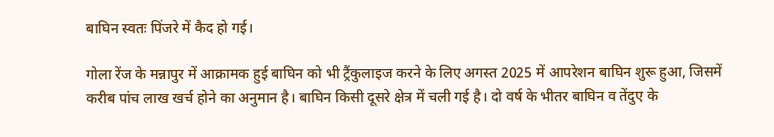बाघिन स्वतः पिंजरे में कैद हो गई।

गोला रेंज के मन्नापुर में आक्रामक हुई बाघिन को भी ट्रैंकुलाइज करने के लिए अगस्त 2025 में आपरेशन बाघिन शुरू हुआ, जिसमें करीब पांच लाख खर्च होने का अनुमान है। बाघिन किसी दूसरे क्षेत्र में चली गई है। दो वर्ष के भीतर बाघिन व तेंदुए के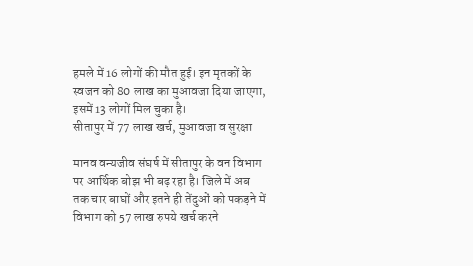हमले में 16 लोगों की मौत हुई। इन मृतकों के स्वजन को 80 लाख का मुआवजा दिया जाएगा, इसमें 13 लोगों मिल चुका है।
सीतापुर में 77 लाख खर्च, मुआवजा व सुरक्षा

मानव वन्यजीव संघर्ष में सीतापुर के वन विभाग पर आर्थिक बोझ भी बढ़ रहा है। जिले में अब तक चार बाघों और इतने ही तेंदुओं को पकड़ने में विभाग को 57 लाख रुपये खर्च करने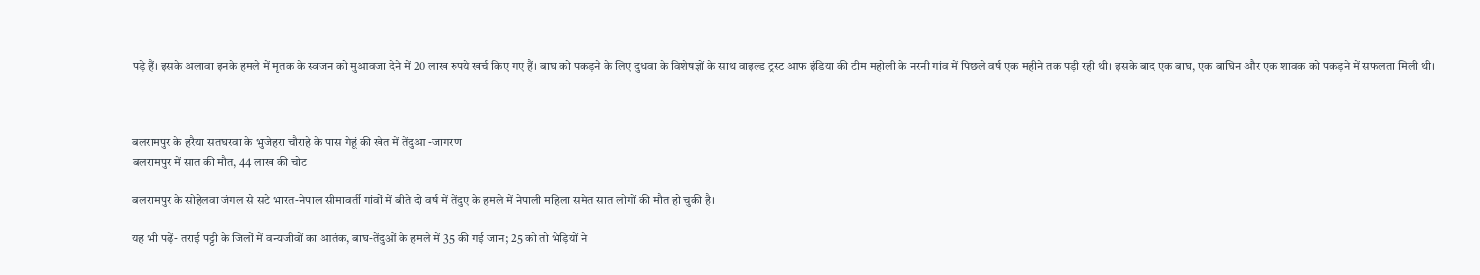पड़े हैं। इसके अलावा इनके हमले में मृतक के स्वजन को मुआवजा देने में 20 लाख रुपये खर्च किए गए हैं। बाघ को पकड़ने के लिए दुधवा के विशेषज्ञों के साथ वाइल्ड ट्रस्ट आफ इंडिया की टीम महोली के नरनी गांव में पिछले वर्ष एक महीने तक पड़ी रही थी। इसके बाद एक बाघ, एक बाघिन और एक शावक को पकड़ने में सफलता मिली थी।



बलरामपुर के हरैया सतघरवा के भुजेहरा चौराहे के पास गेहूं की खेत में तेंदुआ -जागरण
बलरामपुर में सात की मौत, 44 लाख की चोट

बलरामपुर के सोहेलवा जंगल से सटे भारत-नेपाल सीमावर्ती गांवों में बीते दो वर्ष में तेंदुए के हमले में नेपाली महिला समेत सात लोगों की मौत हो चुकी है।

यह भी पढ़ें- तराई पट्टी के जिलों में वन्यजीवों का आतंक, बाघ-तेंदुओं के हमले में 35 की गई जान; 25 को तो भेड़ियों ने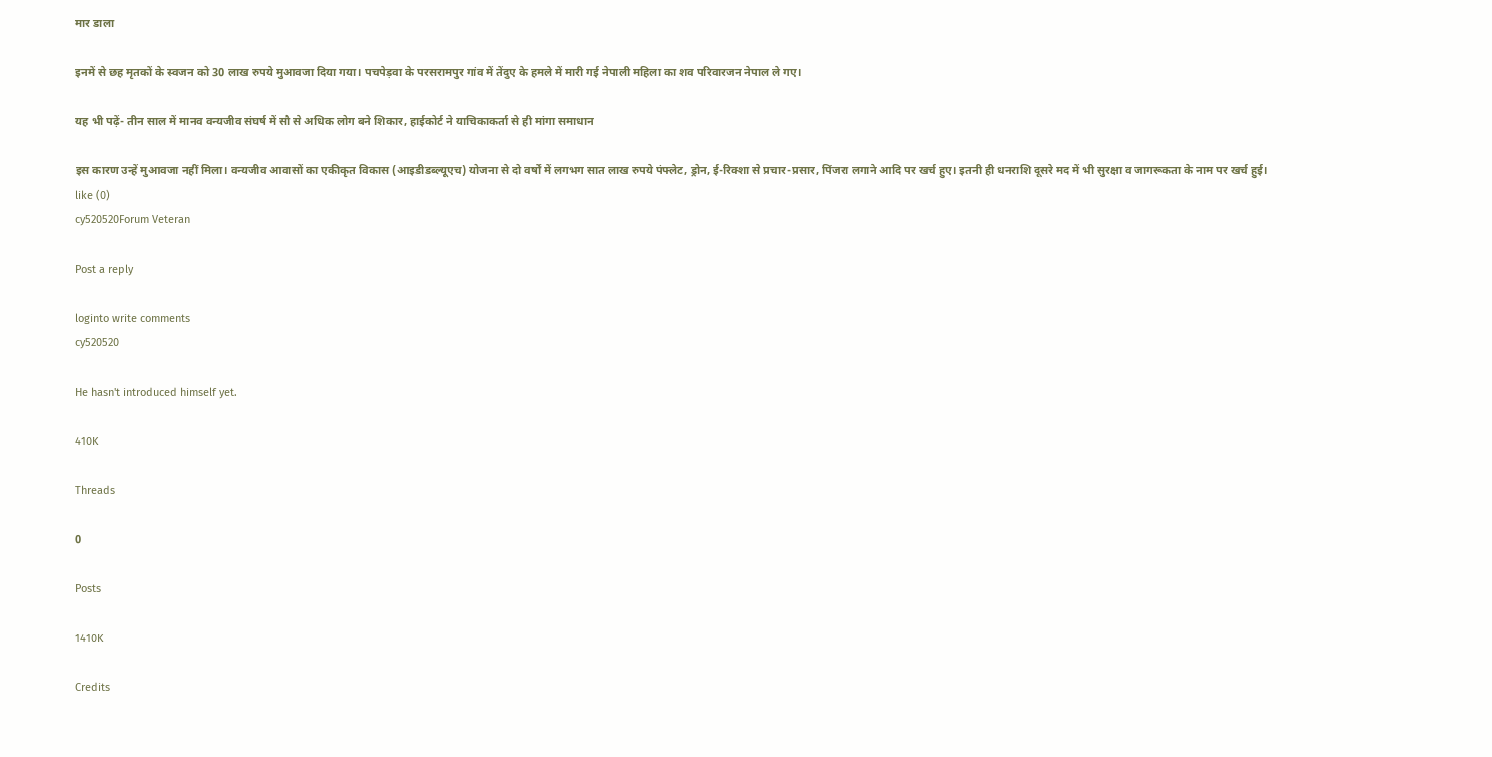मार डाला

इनमें से छह मृतकों के स्वजन को 30 लाख रुपये मुआवजा दिया गया। पचपेड़वा के परसरामपुर गांव में तेंदुए के हमले में मारी गई नेपाली महिला का शव परिवारजन नेपाल ले गए।

यह भी पढ़ें- तीन साल में मानव वन्यजीव संघर्ष में सौ से अधिक लोग बने शिकार, हाईकोर्ट ने याचिकाकर्ता से ही मांगा समाधान

इस कारण उन्हें मुआवजा नहीं मिला। वन्यजीव आवासों का एकीकृत विकास (आइडीडब्ल्यूएच) योजना से दो वर्षों में लगभग सात लाख रुपये पंफ्लेट, ड्रोन, ई-रिक्शा से प्रचार-प्रसार, पिंजरा लगाने आदि पर खर्च हुए। इतनी ही धनराशि दूसरे मद में भी सुरक्षा व जागरूकता के नाम पर खर्च हुई।
like (0)
cy520520Forum Veteran

Post a reply

loginto write comments
cy520520

He hasn't introduced himself yet.

410K

Threads

0

Posts

1410K

Credits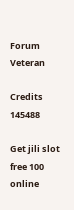Forum Veteran

Credits
145488

Get jili slot free 100 online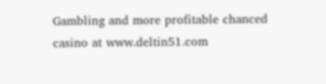Gambling and more profitable chanced casino at www.deltin51.com